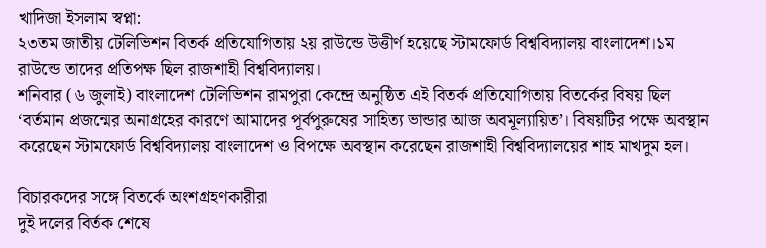খাদিজা ইসলাম স্বপ্না:
২৩তম জাতীয় টেলিভিশন বিতর্ক প্রতিযোগিতায় ২য় রাউন্ডে উত্তীর্ণ হয়েছে স্টামফোর্ড বিশ্ববিদ্যালয় বাংলাদেশ।১ম রাউন্ডে তাদের প্রতিপক্ষ ছিল রাজশাহী বিশ্ববিদ্যালয়।
শনিবার (৬ জুলাই) বাংলাদেশ টেলিভিশন রামপুরা কেন্দ্রে অনুষ্ঠিত এই বিতর্ক প্রতিযোগিতায় বিতর্কের বিষয় ছিল ‘বর্তমান প্রজন্মের অনাগ্রহের কারণে আমাদের পূর্বপুরুষের সাহিত্য ভান্ডার আজ অবমূল্যায়িত’। বিষয়টির পক্ষে অবস্থান করেছেন স্টামফোর্ড বিশ্ববিদ্যালয় বাংলাদেশ ও বিপক্ষে অবস্থান করেছেন রাজশাহী বিশ্ববিদ্যালয়ের শাহ মাখদুম হল।

বিচারকদের সঙ্গে বিতর্কে অংশগ্রহণকারীরা
দুই দলের বির্তক শেষে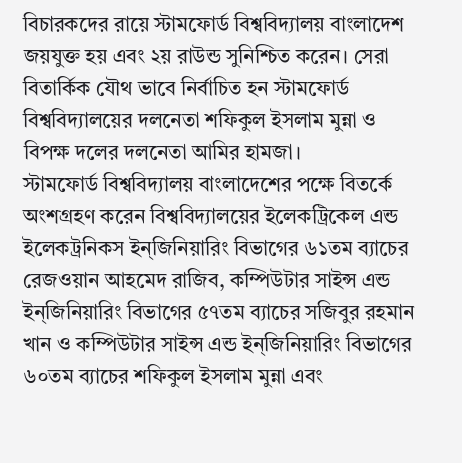বিচারকদের রায়ে স্টামফোর্ড বিশ্ববিদ্যালয় বাংলাদেশ জয়যুক্ত হয় এবং ২য় রাউন্ড সুনিশ্চিত করেন। সেরা বিতার্কিক যৌথ ভাবে নির্বাচিত হন স্টামফোর্ড বিশ্ববিদ্যালয়ের দলনেতা শফিকুল ইসলাম মুন্না ও বিপক্ষ দলের দলনেতা আমির হামজা।
স্টামফোর্ড বিশ্ববিদ্যালয় বাংলাদেশের পক্ষে বিতর্কে অংশগ্রহণ করেন বিশ্ববিদ্যালয়ের ইলেকট্রিকেল এন্ড ইলেকট্রনিকস ইন্জিনিয়ারিং বিভাগের ৬১তম ব্যাচের রেজওয়ান আহমেদ রাজিব, কম্পিউটার সাইন্স এন্ড ইন্জিনিয়ারিং বিভাগের ৫৭তম ব্যাচের সজিবুর রহমান খান ও কম্পিউটার সাইন্স এন্ড ইন্জিনিয়ারিং বিভাগের ৬০তম ব্যাচের শফিকুল ইসলাম মুন্না এবং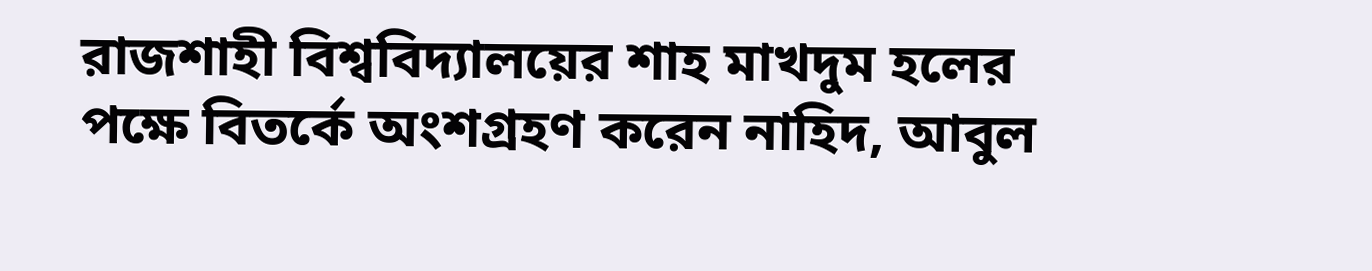রাজশাহী বিশ্ববিদ্যালয়ের শাহ মাখদুম হলের পক্ষে বিতর্কে অংশগ্রহণ করেন নাহিদ, আবুল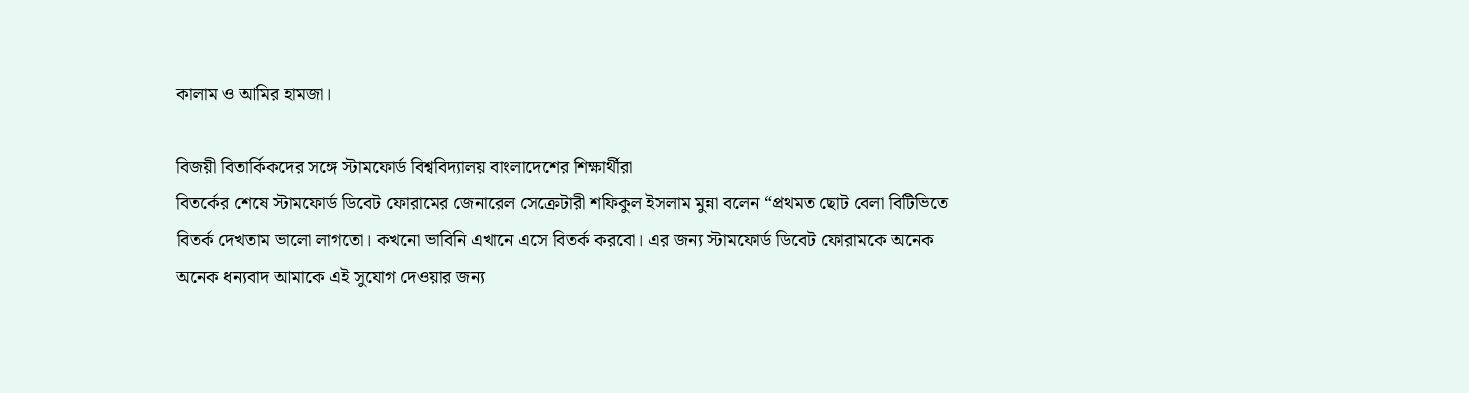কালাম ও আমির হামজা।

বিজয়ী বিতার্কিকদের সঙ্গে স্টামফোর্ড বিশ্ববিদ্যালয় বাংলাদেশের শিক্ষার্থীরা
বিতর্কের শেষে স্টামফোর্ড ডিবেট ফোরামের জেনারেল সেক্রেটারী শফিকুল ইসলাম মুন্না বলেন “প্রথমত ছোট বেলা বিটিভিতে বিতর্ক দেখতাম ভালো লাগতো। কখনো ভাবিনি এখানে এসে বিতর্ক করবো। এর জন্য স্টামফোর্ড ডিবেট ফোরামকে অনেক অনেক ধন্যবাদ আমাকে এই সুযোগ দেওয়ার জন্য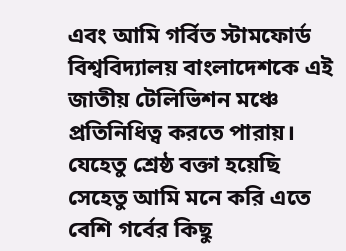এবং আমি গর্বিত স্টামফোর্ড বিশ্ববিদ্যালয় বাংলাদেশকে এই জাতীয় টেলিভিশন মঞ্চে প্রতিনিধিত্ব করতে পারায়। যেহেতু শ্রেষ্ঠ বক্তা হয়েছি সেহেতু আমি মনে করি এতে বেশি গর্বের কিছু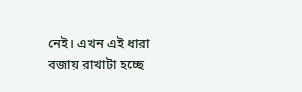নেই। এখন এই ধারা বজায় রাখাটা হচ্ছে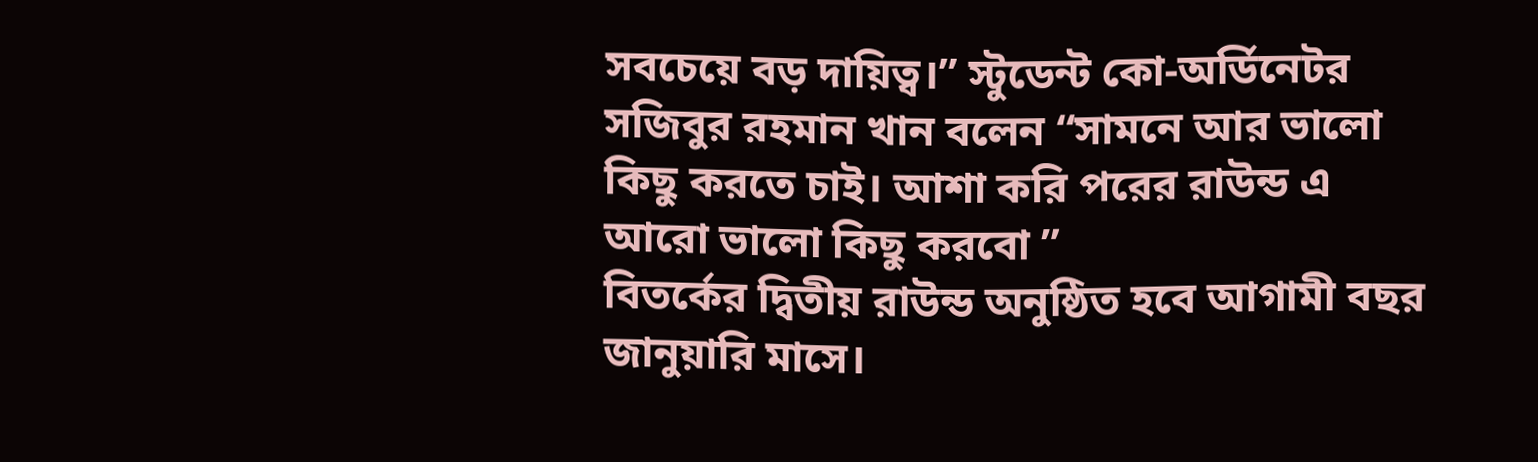সবচেয়ে বড় দায়িত্ব।” স্টুডেন্ট কো-অর্ডিনেটর সজিবুর রহমান খান বলেন “সামনে আর ভালো কিছু করতে চাই। আশা করি পরের রাউন্ড এ আরো ভালো কিছু করবো ”
বিতর্কের দ্বিতীয় রাউন্ড অনুষ্ঠিত হবে আগামী বছর জানুয়ারি মাসে।